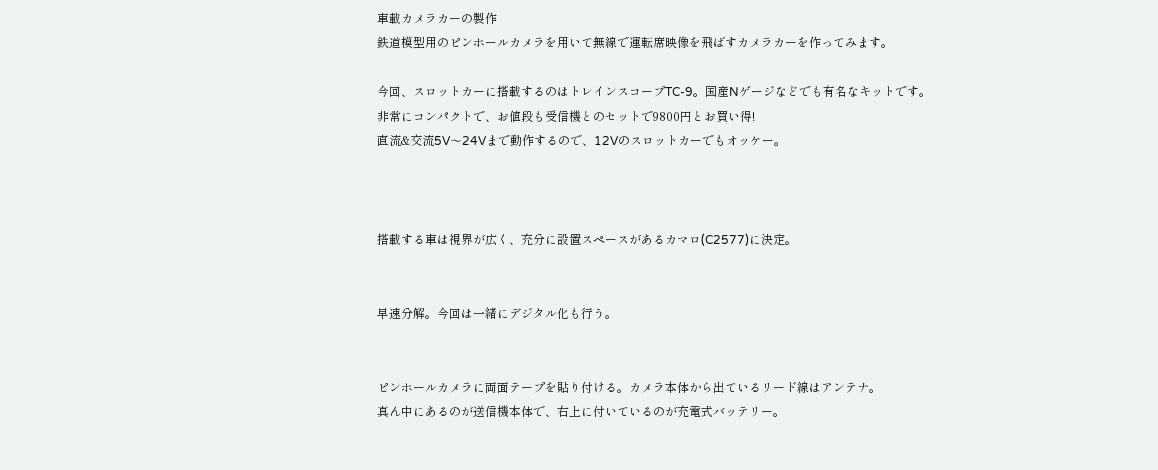車載カメラカーの製作
鉄道模型用のピンホールカメラを用いて無線で運転席映像を飛ばすカメラカーを作ってみます。

今回、スロットカーに搭載するのはトレインスコープTC-9。国産Nゲージなどでも有名なキットです。
非常にコンパクトで、お値段も受信機とのセットで9800円とお買い得!
直流&交流5V〜24Vまで動作するので、12Vのスロットカーでもオッケー。



搭載する車は視界が広く、充分に設置スペースがあるカマロ(C2577)に決定。


早速分解。今回は一緒にデジタル化も行う。


ピンホールカメラに両面テープを貼り付ける。カメラ本体から出ているリード線はアンテナ。
真ん中にあるのが送信機本体で、右上に付いているのが充電式バッテリー。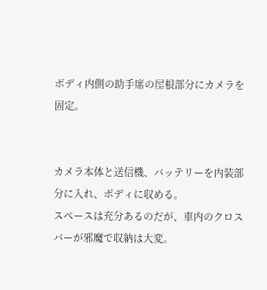ボディ内側の助手席の屋根部分にカメラを固定。


カメラ本体と送信機、バッテリーを内装部分に入れ、ボディに収める。
スペースは充分あるのだが、車内のクロスバーが邪魔で収納は大変。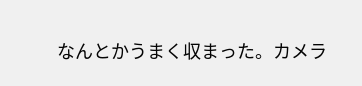なんとかうまく収まった。カメラ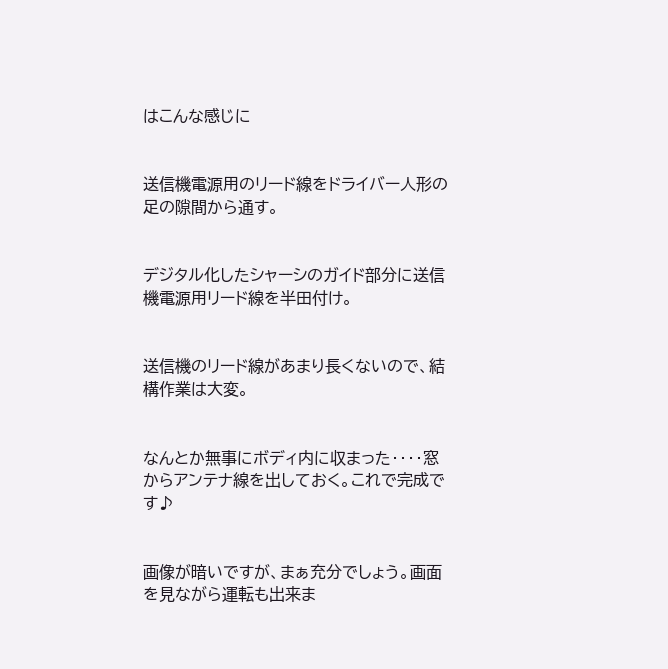はこんな感じに


送信機電源用のリード線をドライバー人形の足の隙間から通す。


デジタル化したシャーシのガイド部分に送信機電源用リード線を半田付け。


送信機のリード線があまり長くないので、結構作業は大変。


なんとか無事にボディ内に収まった‥‥窓からアンテナ線を出しておく。これで完成です♪


画像が暗いですが、まぁ充分でしょう。画面を見ながら運転も出来ま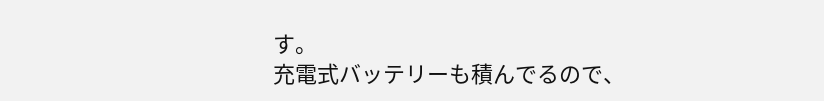す。
充電式バッテリーも積んでるので、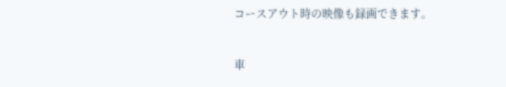コースアウト時の映像も録画できます。


車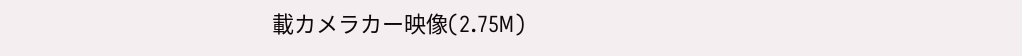載カメラカー映像(2.75M)